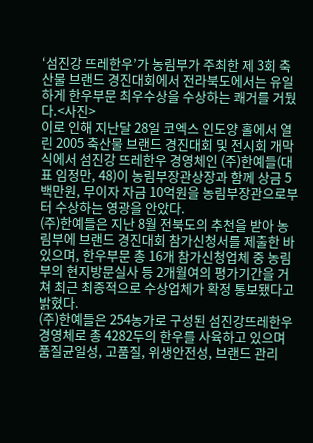‘섬진강 뜨레한우’가 농림부가 주최한 제 3회 축산물 브랜드 경진대회에서 전라북도에서는 유일하게 한우부문 최우수상을 수상하는 쾌거를 거뒀다.<사진>
이로 인해 지난달 28일 코엑스 인도양 홀에서 열린 2005 축산물 브랜드 경진대회 및 전시회 개막식에서 섬진강 뜨레한우 경영체인 (주)한예들(대표 임정만, 48)이 농림부장관상장과 함께 상금 5백만원, 무이자 자금 10억원을 농림부장관으로부터 수상하는 영광을 안았다.
(주)한예들은 지난 8월 전북도의 추천을 받아 농림부에 브랜드 경진대회 참가신청서를 제출한 바 있으며, 한우부문 총 16개 참가신청업체 중 농림부의 현지방문실사 등 2개월여의 평가기간을 거쳐 최근 최종적으로 수상업체가 확정 통보됐다고 밝혔다.
(주)한예들은 254농가로 구성된 섬진강뜨레한우경영체로 총 4282두의 한우를 사육하고 있으며 품질균일성, 고품질, 위생안전성, 브랜드 관리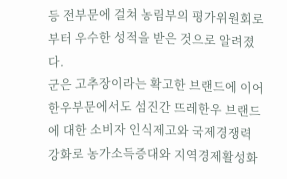등 전부문에 걸쳐 농림부의 평가위원회로부터 우수한 성적을 받은 것으로 알려졌다.
군은 고추장이라는 확고한 브랜드에 이어 한우부문에서도 섬진간 뜨레한우 브랜드에 대한 소비자 인식제고와 국제경쟁력 강화로 농가소득증대와 지역경제활성화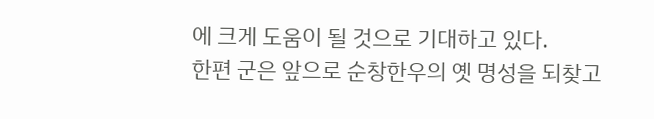에 크게 도움이 될 것으로 기대하고 있다.
한편 군은 앞으로 순창한우의 옛 명성을 되찾고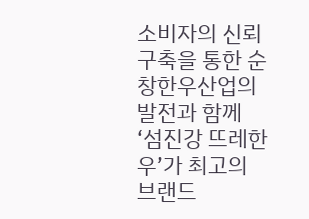소비자의 신뢰 구축을 통한 순창한우산업의 발전과 함께 ‘섬진강 뜨레한우’가 최고의 브랜드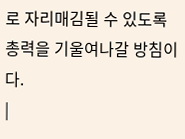로 자리매김될 수 있도록 총력을 기울여나갈 방침이다.
|